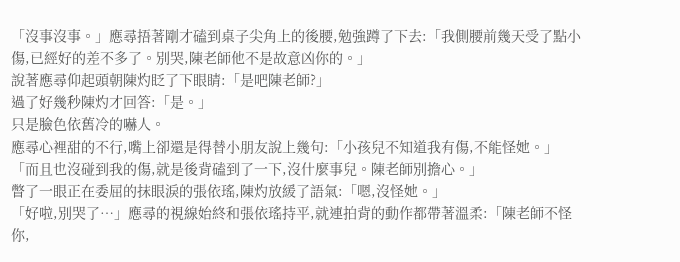「沒事沒事。」應尋捂著剛才磕到桌子尖角上的後腰,勉強蹲了下去:「我側腰前幾天受了點小傷,已經好的差不多了。別哭,陳老師他不是故意凶你的。」
說著應尋仰起頭朝陳灼眨了下眼睛:「是吧陳老師?」
過了好幾秒陳灼才回答:「是。」
只是臉色依舊冷的嚇人。
應尋心裡甜的不行,嘴上卻還是得替小朋友說上幾句:「小孩兒不知道我有傷,不能怪她。」
「而且也沒碰到我的傷,就是後背磕到了一下,沒什麼事兒。陳老師別擔心。」
瞥了一眼正在委屈的抹眼淚的張依瑤,陳灼放緩了語氣:「嗯,沒怪她。」
「好啦,別哭了…」應尋的視線始終和張依瑤持平,就連拍背的動作都帶著溫柔:「陳老師不怪你,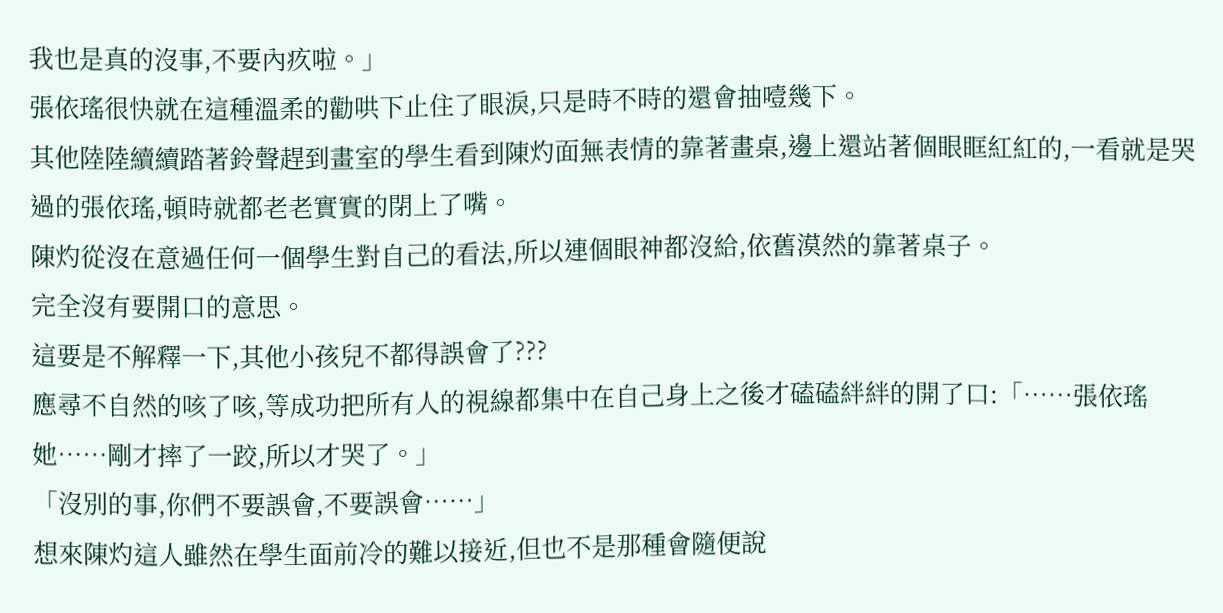我也是真的沒事,不要內疚啦。」
張依瑤很快就在這種溫柔的勸哄下止住了眼淚,只是時不時的還會抽噎幾下。
其他陸陸續續踏著鈴聲趕到畫室的學生看到陳灼面無表情的靠著畫桌,邊上還站著個眼眶紅紅的,一看就是哭過的張依瑤,頓時就都老老實實的閉上了嘴。
陳灼從沒在意過任何一個學生對自己的看法,所以連個眼神都沒給,依舊漠然的靠著桌子。
完全沒有要開口的意思。
這要是不解釋一下,其他小孩兒不都得誤會了???
應尋不自然的咳了咳,等成功把所有人的視線都集中在自己身上之後才磕磕絆絆的開了口:「……張依瑤她……剛才摔了一跤,所以才哭了。」
「沒別的事,你們不要誤會,不要誤會……」
想來陳灼這人雖然在學生面前冷的難以接近,但也不是那種會隨便說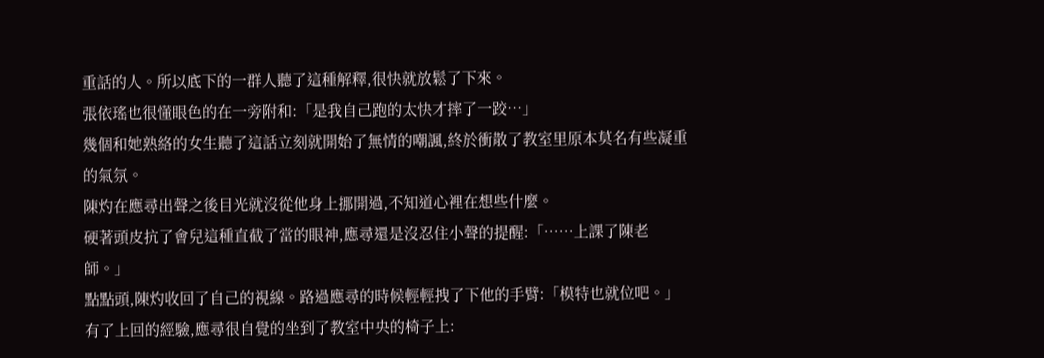重話的人。所以底下的一群人聽了這種解釋,很快就放鬆了下來。
張依瑤也很懂眼色的在一旁附和:「是我自己跑的太快才摔了一跤…」
幾個和她熟絡的女生聽了這話立刻就開始了無情的嘲諷,終於衝散了教室里原本莫名有些凝重的氣氛。
陳灼在應尋出聲之後目光就沒從他身上挪開過,不知道心裡在想些什麼。
硬著頭皮抗了會兒這種直截了當的眼神,應尋還是沒忍住小聲的提醒:「……上課了陳老師。」
點點頭,陳灼收回了自己的視線。路過應尋的時候輕輕拽了下他的手臂:「模特也就位吧。」
有了上回的經驗,應尋很自覺的坐到了教室中央的椅子上: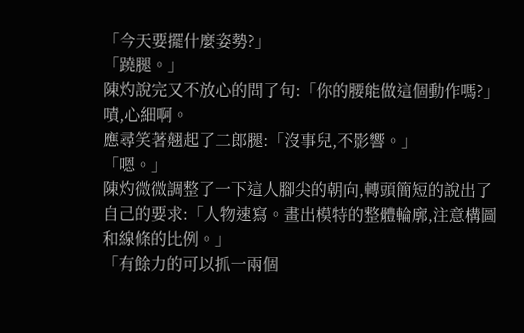「今天要擺什麼姿勢?」
「蹺腿。」
陳灼說完又不放心的問了句:「你的腰能做這個動作嗎?」
嘖,心細啊。
應尋笑著翹起了二郎腿:「沒事兒,不影響。」
「嗯。」
陳灼微微調整了一下這人腳尖的朝向,轉頭簡短的說出了自己的要求:「人物速寫。畫出模特的整體輪廓,注意構圖和線條的比例。」
「有餘力的可以抓一兩個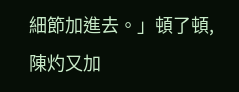細節加進去。」頓了頓,陳灼又加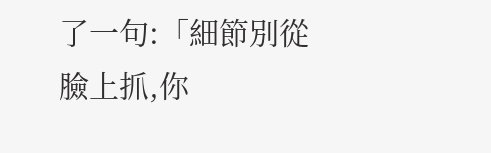了一句:「細節別從臉上抓,你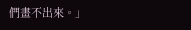們畫不出來。」